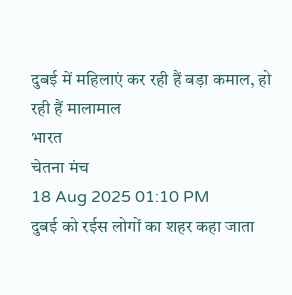दुबई में महिलाएं कर रही हैं बड़ा कमाल, हो रही हैं मालामाल
भारत
चेतना मंच
18 Aug 2025 01:10 PM
दुबई को रईस लोगों का शहर कहा जाता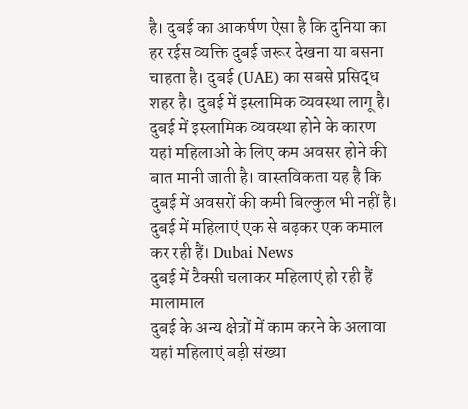है। दुबई का आकर्षण ऐसा है कि दुनिया का हर रईस व्यक्ति दुबई जरूर देखना या बसना चाहता है। दुबई (UAE) का सबसे प्रसिद्ध शहर है। दुबई में इस्लामिक व्यवस्था लागू है। दुबई में इस्लामिक व्यवस्था होने के कारण यहां महिलाओं के लिए कम अवसर होने की बात मानी जाती है। वास्तविकता यह है कि दुबई में अवसरों की कमी बिल्कुल भी नहीं है। दुबई में महिलाएं एक से बढ़कर एक कमाल कर रही हैं। Dubai News
दुबई में टैक्सी चलाकर महिलाएं हो रही हैं मालामाल
दुबई के अन्य क्षेत्रों में काम करने के अलावा यहां महिलाएं बड़ी संख्या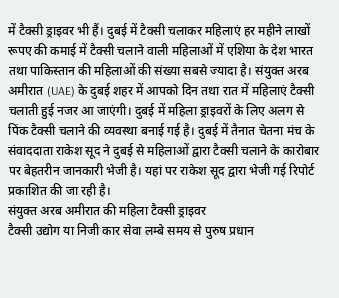में टैक्सी ड्राइवर भी हैं। दुबई में टैक्सी चलाकर महिलाएं हर महीने लाखों रूपए की कमाई में टैक्सी चलाने वाली महिलाओं में एशिया के देश भारत तथा पाकिस्तान की महिलाओं की संख्या सबसे ज्यादा है। संयुक्त अरब अमीरात (UAE) के दुबई शहर में आपको दिन तथा रात में महिलाएं टैक्सी चलाती हुई नजर आ जाएंगी। दुबई में महिला ड्राइवरों के लिए अलग से पिंक टैक्सी चलाने की व्यवस्था बनाई गई है। दुबई में तैनात चेतना मंच के संवाददाता राकेश सूद ने दुबई से महिलाओं द्वारा टैक्सी चलाने के कारोबार पर बेहतरीन जानकारी भेजी है। यहां पर राकेश सूद द्वारा भेजी गई रिपोर्ट प्रकाशित की जा रही है।
संयुक्त अरब अमीरात की महिला टैक्सी ड्राइवर
टैक्सी उद्योग या निजी कार सेवा लम्बे समय से पुरुष प्रधान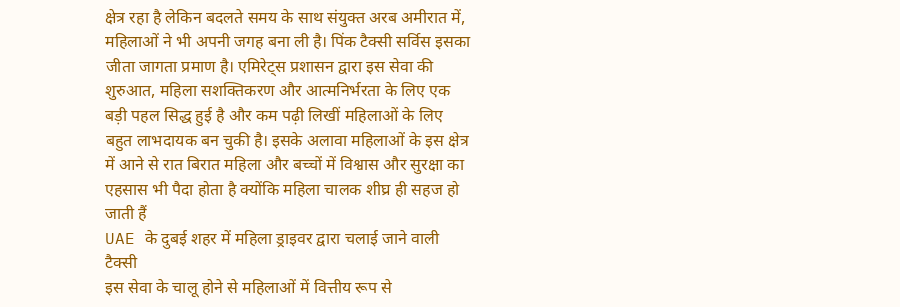क्षेत्र रहा है लेकिन बदलते समय के साथ संयुक्त अरब अमीरात में, महिलाओं ने भी अपनी जगह बना ली है। पिंक टैक्सी सर्विस इसका जीता जागता प्रमाण है। एमिरेट्स प्रशासन द्वारा इस सेवा की शुरुआत, महिला सशक्तिकरण और आत्मनिर्भरता के लिए एक बड़ी पहल सिद्ध हुई है और कम पढ़ी लिखीं महिलाओं के लिए बहुत लाभदायक बन चुकी है। इसके अलावा महिलाओं के इस क्षेत्र में आने से रात बिरात महिला और बच्चों में विश्वास और सुरक्षा का एहसास भी पैदा होता है क्योंकि महिला चालक शीघ्र ही सहज हो जाती हैं
UAE के दुबई शहर में महिला ड्राइवर द्वारा चलाई जाने वाली टैक्सी
इस सेवा के चालू होने से महिलाओं में वित्तीय रूप से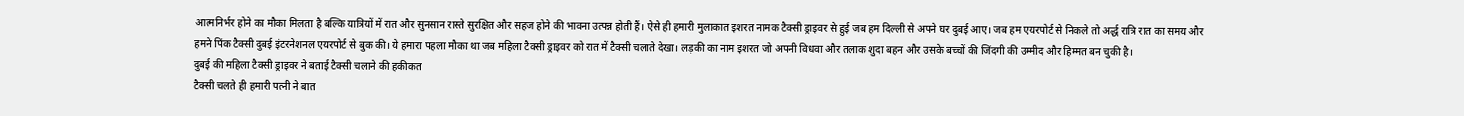आत्मनिर्भर होने का मौका मिलता है बल्कि यात्रियों में रात और सुनसान रास्ते सुरक्षित और सहज होने की भावना उत्पन्न होती हैं। ऐसे ही हमारी मुलाकात इशरत नामक टैक्सी ड्राइवर से हुई जब हम दिल्ली से अपने घर दुबई आए। जब हम एयरपोर्ट से निकले तो अर्द्ध रात्रि रात का समय और हमने पिंक टैक्सी दुबई इंटरनेशनल एयरपोर्ट से बुक की। ये हमारा पहला मौका था जब महिला टैक्सी ड्राइवर को रात में टैक्सी चलाते देखा। लड़की का नाम इशरत जो अपनी विधवा और तलाक शुदा बहन और उसके बच्चों की जिंदगी की उम्मीद और हिम्मत बन चुकी है।
दुबई की महिला टैक्सी ड्राइवर ने बताई टैक्सी चलाने की हकीकत
टैक्सी चलते ही हमारी पत्नी ने बात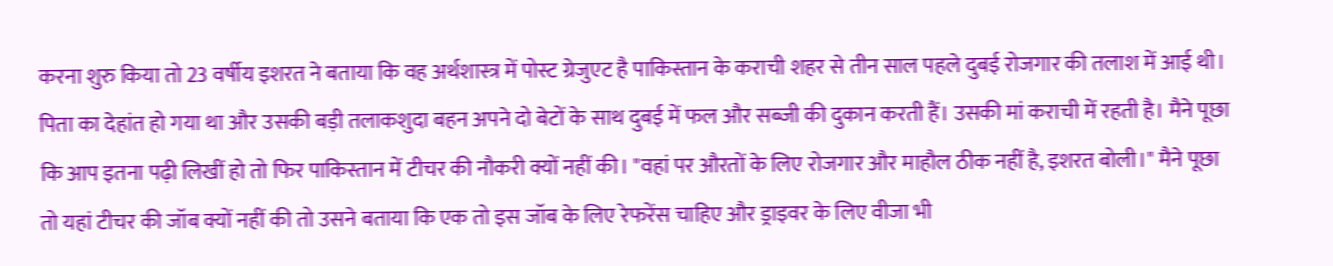करना शुरु किया तो 23 वर्षीय इशरत ने बताया कि वह अर्थशास्त्र में पोस्ट ग्रेजुएट है पाकिस्तान के कराची शहर से तीन साल पहले दुबई रोजगार की तलाश में आई थी। पिता का देहांत हो गया था और उसकी बड़ी तलाकशुदा बहन अपने दो बेटों के साथ दुबई में फल और सब्जी की दुकान करती हैं। उसकी मां कराची में रहती है। मैने पूछा कि आप इतना पढ़ी लिखीं हो तो फिर पाकिस्तान में टीचर की नौकरी क्यों नहीं की। "वहां पर औरतों के लिए रोजगार और माहौल ठीक नहीं है, इशरत बोली।" मैने पूछा तो यहां टीचर की जॉब क्यों नहीं की तो उसने बताया कि एक तो इस जॉब के लिए रेफरेंस चाहिए और ड्राइवर के लिए वीजा भी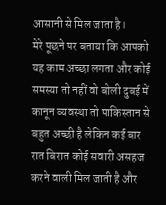आसानी से मिल जाता है।
मेरे पूछने पर बताया कि आपको यह काम अच्छा लगता और कोई समस्या तो नहीं वो बोली दुबई में कानून व्यवस्था तो पाकिस्तान से बहुत अच्छी है लेकिन कई बार रात बिरात कोई सवारी असहज करने वाली मिल जाती है और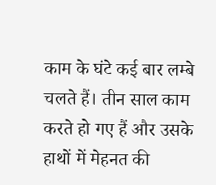काम के घंटे कई बार लम्बे चलते हैं। तीन साल काम करते हो गए हैं और उसके हाथों में मेहनत की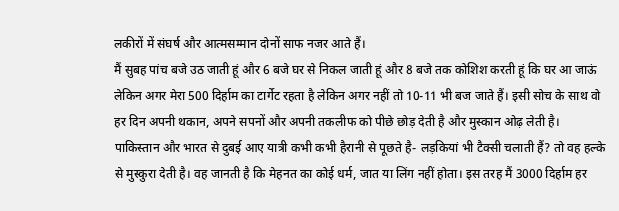लकीरों में संघर्ष और आत्मसम्मान दोनों साफ नजर आते हैं।
मैं सुबह पांच बजे उठ जाती हूं और 6 बजे घर से निकल जाती हूं और 8 बजे तक कोशिश करती हूं कि घर आ जाऊं लेकिन अगर मेरा 500 दिर्हाम का टार्गेट रहता है लेकिन अगर नहीं तो 10-11 भी बज जाते हैं। इसी सोच के साथ वो हर दिन अपनी थकान, अपने सपनों और अपनी तकलीफ को पीछे छोड़ देती है और मुस्कान ओढ़ लेती है।
पाकिस्तान और भारत से दुबई आए यात्री कभी कभी हैरानी से पूछते है- लड़कियां भी टैक्सी चलाती हैं? तो वह हल्के से मुस्कुरा देती है। वह जानती है कि मेहनत का कोई धर्म, जात या लिंग नहीं होता। इस तरह मैं 3000 दिर्हाम हर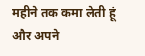महीने तक कमा लेती हूं और अपने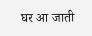घर आ जाती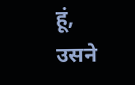हूं, उसने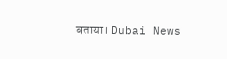बताया। Dubai News